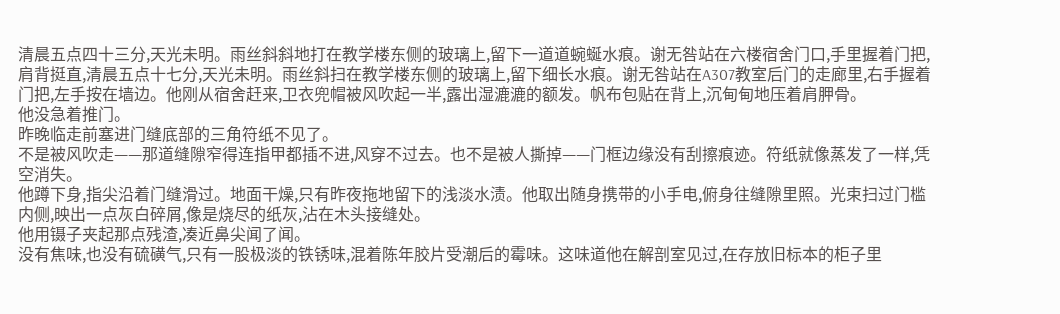清晨五点四十三分,天光未明。雨丝斜斜地打在教学楼东侧的玻璃上,留下一道道蜿蜒水痕。谢无咎站在六楼宿舍门口,手里握着门把,肩背挺直,清晨五点十七分,天光未明。雨丝斜扫在教学楼东侧的玻璃上,留下细长水痕。谢无咎站在A307教室后门的走廊里,右手握着门把,左手按在墙边。他刚从宿舍赶来,卫衣兜帽被风吹起一半,露出湿漉漉的额发。帆布包贴在背上,沉甸甸地压着肩胛骨。
他没急着推门。
昨晚临走前塞进门缝底部的三角符纸不见了。
不是被风吹走——那道缝隙窄得连指甲都插不进,风穿不过去。也不是被人撕掉——门框边缘没有刮擦痕迹。符纸就像蒸发了一样,凭空消失。
他蹲下身,指尖沿着门缝滑过。地面干燥,只有昨夜拖地留下的浅淡水渍。他取出随身携带的小手电,俯身往缝隙里照。光束扫过门槛内侧,映出一点灰白碎屑,像是烧尽的纸灰,沾在木头接缝处。
他用镊子夹起那点残渣,凑近鼻尖闻了闻。
没有焦味,也没有硫磺气,只有一股极淡的铁锈味,混着陈年胶片受潮后的霉味。这味道他在解剖室见过,在存放旧标本的柜子里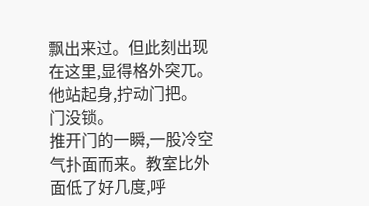飘出来过。但此刻出现在这里,显得格外突兀。
他站起身,拧动门把。
门没锁。
推开门的一瞬,一股冷空气扑面而来。教室比外面低了好几度,呼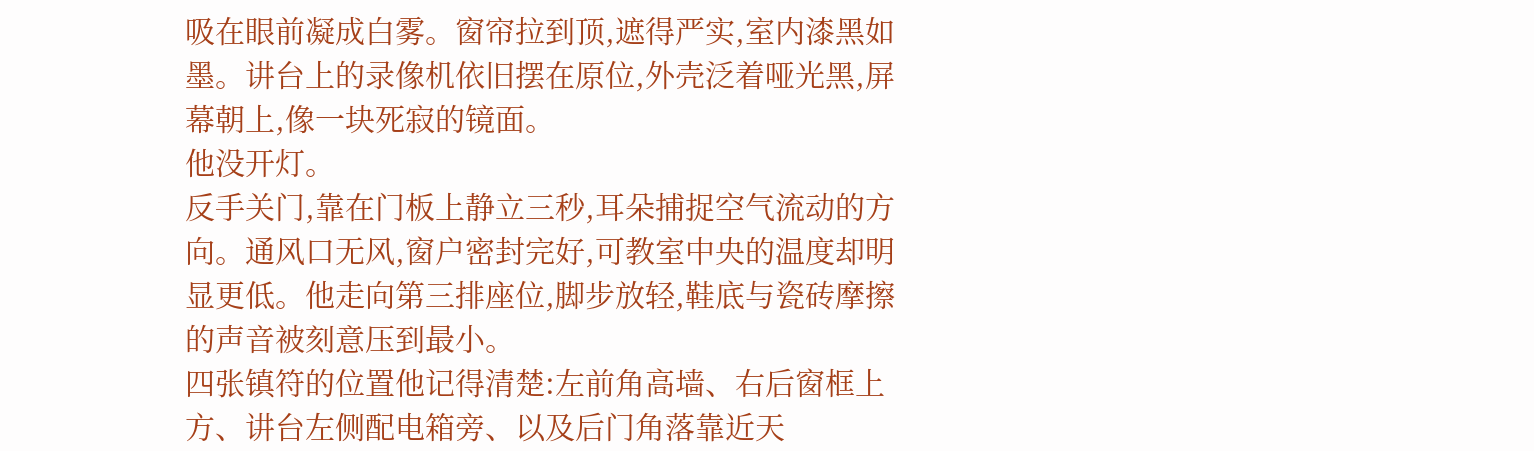吸在眼前凝成白雾。窗帘拉到顶,遮得严实,室内漆黑如墨。讲台上的录像机依旧摆在原位,外壳泛着哑光黑,屏幕朝上,像一块死寂的镜面。
他没开灯。
反手关门,靠在门板上静立三秒,耳朵捕捉空气流动的方向。通风口无风,窗户密封完好,可教室中央的温度却明显更低。他走向第三排座位,脚步放轻,鞋底与瓷砖摩擦的声音被刻意压到最小。
四张镇符的位置他记得清楚:左前角高墙、右后窗框上方、讲台左侧配电箱旁、以及后门角落靠近天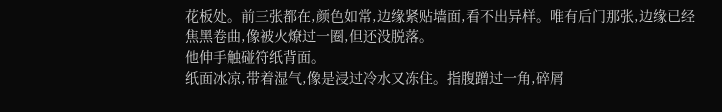花板处。前三张都在,颜色如常,边缘紧贴墙面,看不出异样。唯有后门那张,边缘已经焦黑卷曲,像被火燎过一圈,但还没脱落。
他伸手触碰符纸背面。
纸面冰凉,带着湿气,像是浸过冷水又冻住。指腹蹭过一角,碎屑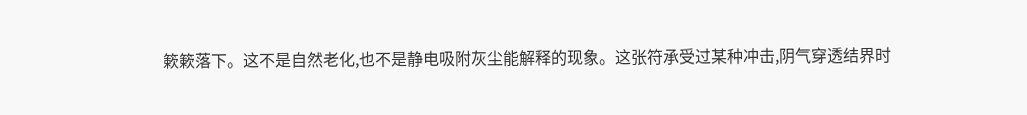簌簌落下。这不是自然老化,也不是静电吸附灰尘能解释的现象。这张符承受过某种冲击,阴气穿透结界时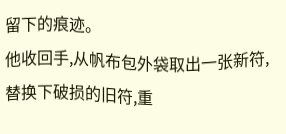留下的痕迹。
他收回手,从帆布包外袋取出一张新符,替换下破损的旧符,重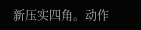新压实四角。动作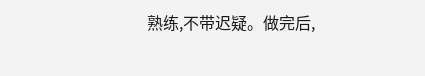熟练,不带迟疑。做完后,